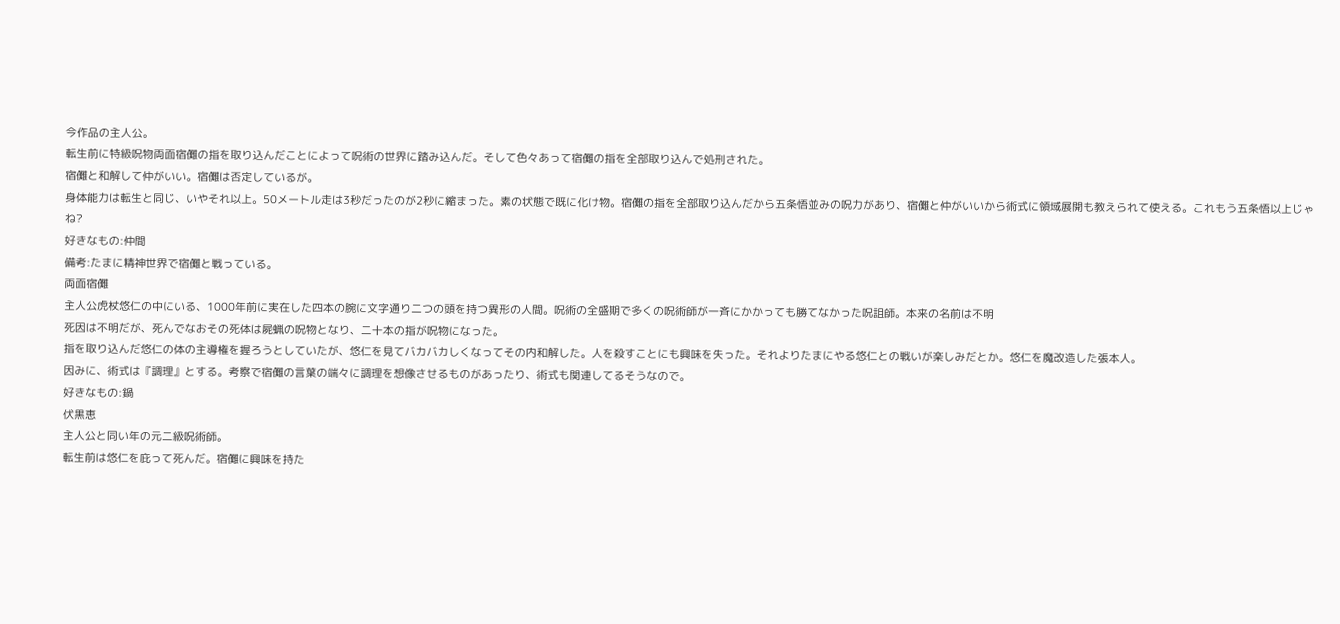今作品の主人公。
転生前に特級呪物両面宿儺の指を取り込んだことによって呪術の世界に踏み込んだ。そして色々あって宿儺の指を全部取り込んで処刑された。
宿儺と和解して仲がいい。宿儺は否定しているが。
身体能力は転生と同じ、いやそれ以上。50メートル走は3秒だったのが2秒に縮まった。素の状態で既に化け物。宿儺の指を全部取り込んだから五条悟並みの呪力があり、宿儺と仲がいいから術式に領域展開も教えられて使える。これもう五条悟以上じゃね?
好きなもの:仲間
備考:たまに精神世界で宿儺と戦っている。
両面宿儺
主人公虎杖悠仁の中にいる、1000年前に実在した四本の腕に文字通り二つの頭を持つ異形の人間。呪術の全盛期で多くの呪術師が一斉にかかっても勝てなかった呪詛師。本来の名前は不明
死因は不明だが、死んでなおその死体は屍蝋の呪物となり、二十本の指が呪物になった。
指を取り込んだ悠仁の体の主導権を握ろうとしていたが、悠仁を見てバカバカしくなってその内和解した。人を殺すことにも興味を失った。それよりたまにやる悠仁との戦いが楽しみだとか。悠仁を魔改造した張本人。
因みに、術式は『調理』とする。考察で宿儺の言葉の端々に調理を想像させるものがあったり、術式も関連してるそうなので。
好きなもの:鍋
伏黒恵
主人公と同い年の元二級呪術師。
転生前は悠仁を庇って死んだ。宿儺に興味を持た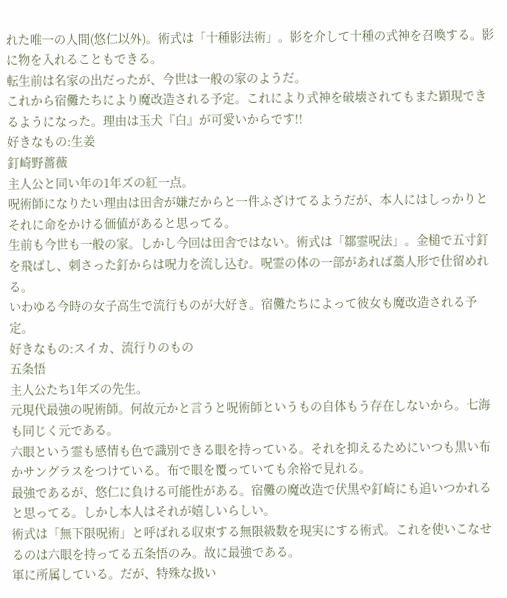れた唯一の人間(悠仁以外)。術式は「十種影法術」。影を介して十種の式神を召喚する。影に物を入れることもできる。
転生前は名家の出だったが、今世は一般の家のようだ。
これから宿儺たちにより魔改造される予定。これにより式神を破壊されてもまた顕現できるようになった。理由は玉犬『白』が可愛いからです!!
好きなもの:生姜
釘崎野薔薇
主人公と同い年の1年ズの紅一点。
呪術師になりたい理由は田舎が嫌だからと一件ふざけてるようだが、本人にはしっかりとそれに命をかける価値があると思ってる。
生前も今世も一般の家。しかし今回は田舎ではない。術式は「鄒霊呪法」。金槌で五寸釘を飛ばし、刺さった釘からは呪力を流し込む。呪霊の体の一部があれば藁人形で仕留めれる。
いわゆる今時の女子高生で流行ものが大好き。宿儺たちによって彼女も魔改造される予定。
好きなもの:スイカ、流行りのもの
五条悟
主人公たち1年ズの先生。
元現代最強の呪術師。何故元かと言うと呪術師というもの自体もう存在しないから。七海も同じく元である。
六眼という霊も感情も色で識別できる眼を持っている。それを抑えるためにいつも黒い布かサングラスをつけている。布で眼を覆っていても余裕で見れる。
最強であるが、悠仁に負ける可能性がある。宿儺の魔改造で伏黒や釘崎にも追いつかれると思ってる。しかし本人はそれが嬉しいらしい。
術式は「無下限呪術」と呼ばれる収束する無限級数を現実にする術式。これを使いこなせるのは六眼を持ってる五条悟のみ。故に最強である。
軍に所属している。だが、特殊な扱い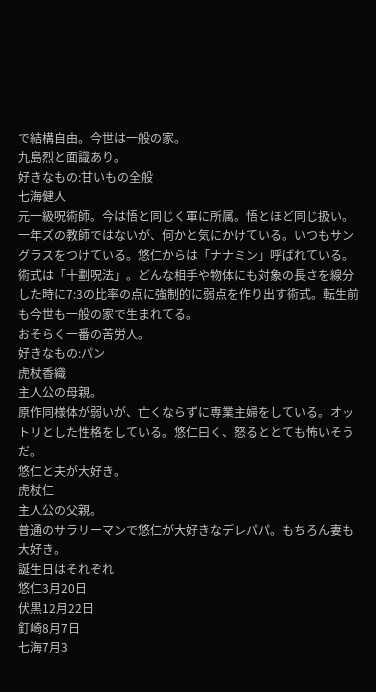で結構自由。今世は一般の家。
九島烈と面識あり。
好きなもの:甘いもの全般
七海健人
元一級呪術師。今は悟と同じく軍に所属。悟とほど同じ扱い。
一年ズの教師ではないが、何かと気にかけている。いつもサングラスをつけている。悠仁からは「ナナミン」呼ばれている。
術式は「十劃呪法」。どんな相手や物体にも対象の長さを線分した時に7:3の比率の点に強制的に弱点を作り出す術式。転生前も今世も一般の家で生まれてる。
おそらく一番の苦労人。
好きなもの:パン
虎杖香織
主人公の母親。
原作同様体が弱いが、亡くならずに専業主婦をしている。オットリとした性格をしている。悠仁曰く、怒るととても怖いそうだ。
悠仁と夫が大好き。
虎杖仁
主人公の父親。
普通のサラリーマンで悠仁が大好きなデレパパ。もちろん妻も大好き。
誕生日はそれぞれ
悠仁3月20日
伏黒12月22日
釘崎8月7日
七海7月3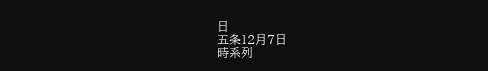日
五条12月7日
時系列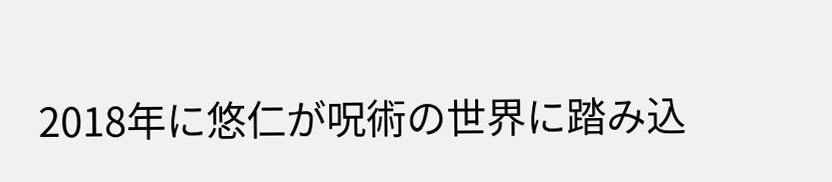2018年に悠仁が呪術の世界に踏み込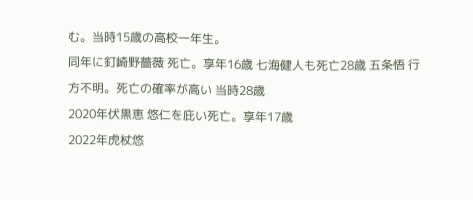む。当時15歳の高校一年生。
同年に釘崎野薔薇 死亡。享年16歳 七海健人も死亡28歳 五条悟 行方不明。死亡の確率が高い 当時28歳
2020年伏黒恵 悠仁を庇い死亡。享年17歳
2022年虎杖悠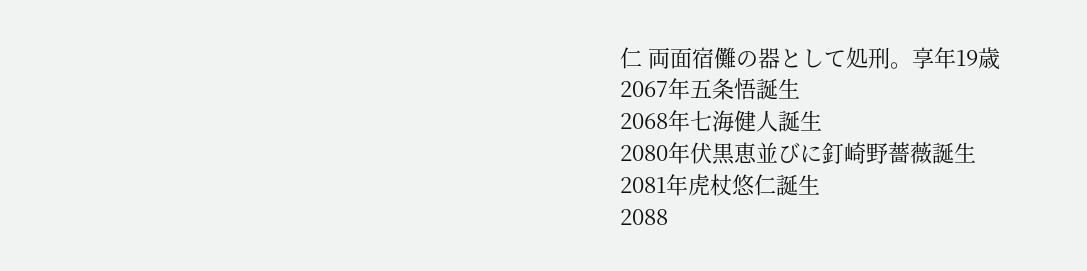仁 両面宿儺の器として処刑。享年19歳
2067年五条悟誕生
2068年七海健人誕生
2080年伏黒恵並びに釘崎野薔薇誕生
2081年虎杖悠仁誕生
2088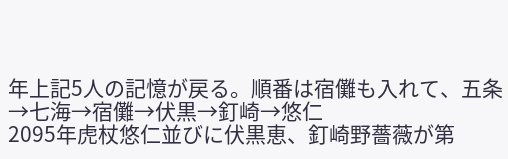年上記5人の記憶が戻る。順番は宿儺も入れて、五条→七海→宿儺→伏黒→釘崎→悠仁
2095年虎杖悠仁並びに伏黒恵、釘崎野薔薇が第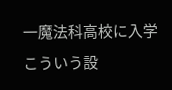一魔法科高校に入学
こういう設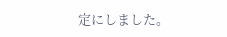定にしました。